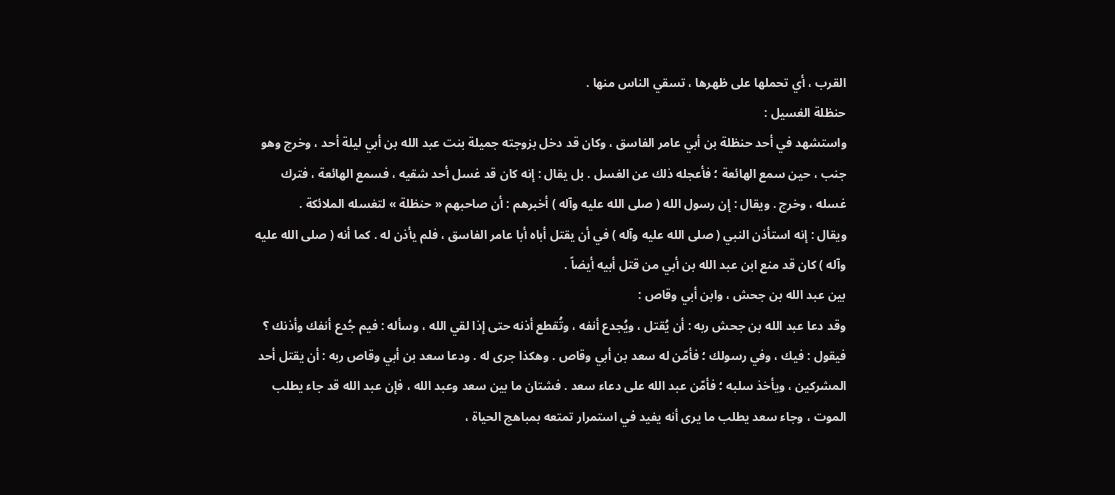القرب ، أي تحملها على ظهرها ، تسقي الناس منها .
حنظلة الغسيل :
واستشهد في أحد حنظلة بن أبي عامر الفاسق ، وكان قد دخل بزوجته جميلة بنت عبد الله بن أبي ليلة أحد ، وخرج وهو جنب ، حين سمع الهائعة ؛ فأعجله ذلك عن الغسل . بل يقال : إنه كان قد غسل أحد شقيه ، فسمع الهائعة ، فترك غسله ، وخرج . ويقال : إن رسول الله ( صلى الله عليه وآله ) أخبرهم : أن صاحبهم « حنظلة » لتغسله الملائكة .
ويقال : إنه استأذن النبي ( صلى الله عليه وآله ) في أن يقتل أباه أبا عامر الفاسق ، فلم يأذن له . كما أنه ( صلى الله عليه وآله ) كان قد منع ابن عبد الله بن أبي من قتل أبيه أيضاً .
بين عبد الله بن جحش ، وابن أبي وقاص :
وقد دعا عبد الله بن جحش ربه : أن يُقتل ، ويُجدع أنفه ، وتُقطع أذنه حتى إذا لقي الله ، وسأله : فيم جُدع أنفك وأذنك ؟ فيقول : فيك ، وفي رسولك ؛ فأمّن له سعد بن أبي وقاص . وهكذا جرى له . ودعا سعد بن أبي وقاص ربه : أن يقتل أحد المشركين ، ويأخذ سلبه ؛ فأمّن عبد الله على دعاء سعد . فشتان ما بين سعد وعبد الله ، فإن عبد الله قد جاء يطلب الموت ، وجاء سعد يطلب ما يرى أنه يفيد في استمرار تمتعه بمباهج الحياة ،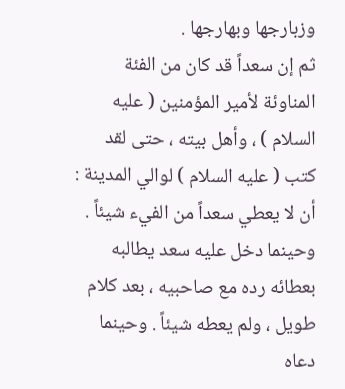وزبارجها وبهارجها .
ثم إن سعداً قد كان من الفئة المناوئة لأمير المؤمنين ( عليه السلام ) ، وأهل بيته ، حتى لقد كتب ( عليه السلام ) لوالي المدينة : أن لا يعطي سعداً من الفيء شيئاً . وحينما دخل عليه سعد يطالبه بعطائه رده مع صاحبيه ، بعد كلام طويل ، ولم يعطه شيئاً . وحينما دعاه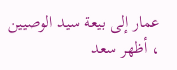عمار إلى بيعة سيد الوصيين ، أظهر سعد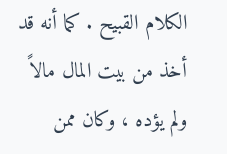الكلام القبيح . كما أنه قد أخذ من بيت المال مالاً ولم يؤده ، وكان ممن